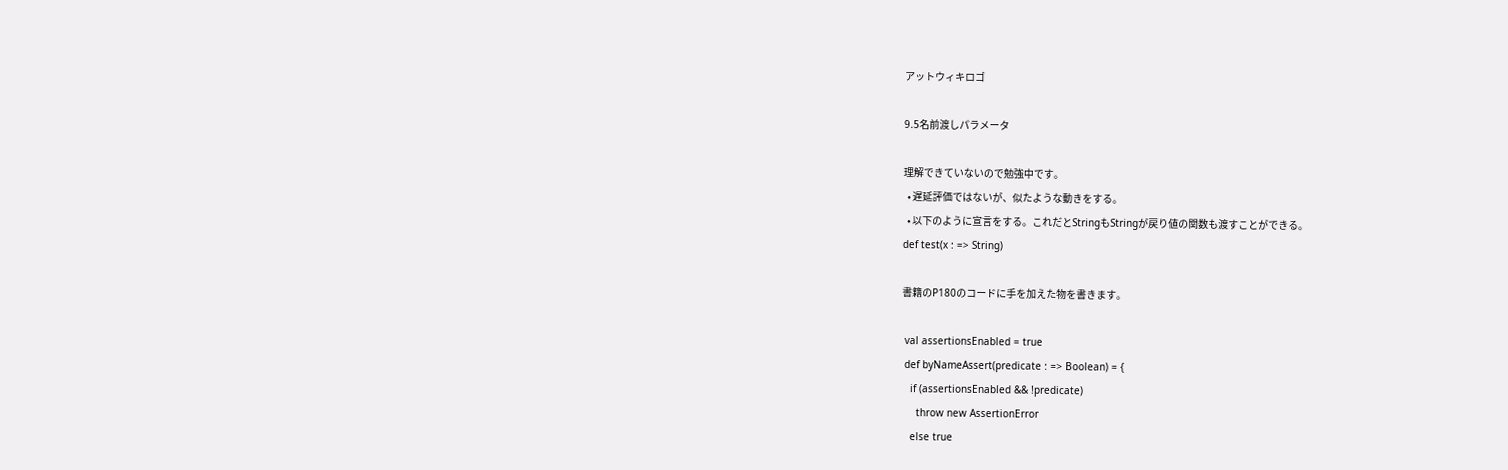アットウィキロゴ

9.5名前渡しパラメータ

理解できていないので勉強中です。
  • 遅延評価ではないが、似たような動きをする。
  • 以下のように宣言をする。これだとStringもStringが戻り値の関数も渡すことができる。
def test(x : => String)

書籍のP180のコードに手を加えた物を書きます。

 val assertionsEnabled = true
 def byNameAssert(predicate : => Boolean) = {
   if (assertionsEnabled && !predicate)
     throw new AssertionError
   else true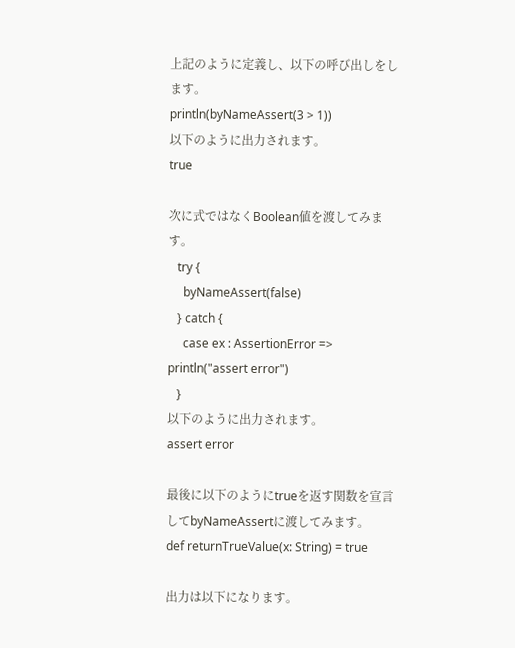上記のように定義し、以下の呼び出しをします。
println(byNameAssert(3 > 1))
以下のように出力されます。
true

次に式ではなくBoolean値を渡してみます。
   try {
     byNameAssert(false)
   } catch {
     case ex : AssertionError => println("assert error")
   }
以下のように出力されます。
assert error

最後に以下のようにtrueを返す関数を宣言してbyNameAssertに渡してみます。
def returnTrueValue(x: String) = true

出力は以下になります。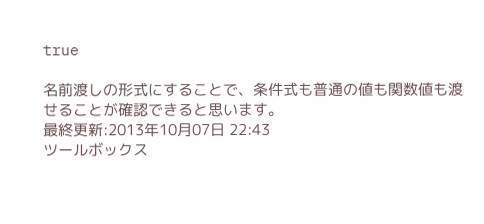true

名前渡しの形式にすることで、条件式も普通の値も関数値も渡せることが確認できると思います。
最終更新:2013年10月07日 22:43
ツールボックス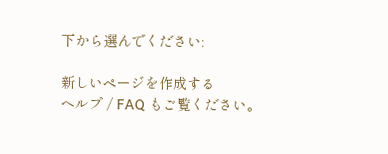下から選んでください:

新しいページを作成する
ヘルプ / FAQ もご覧ください。